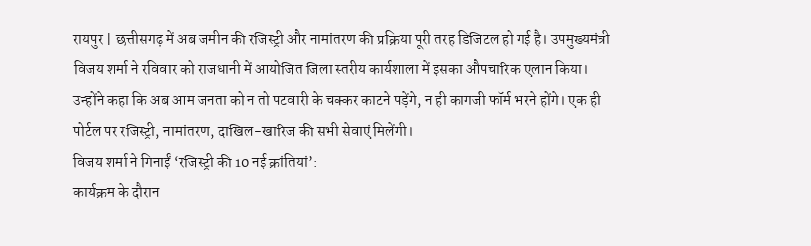रायपुर | छत्तीसगढ़ में अब जमीन की रजिस्ट्री और नामांतरण की प्रक्रिया पूरी तरह डिजिटल हो गई है। उपमुख्यमंत्री विजय शर्मा ने रविवार को राजधानी में आयोजित जिला स्तरीय कार्यशाला में इसका औपचारिक एलान किया। उन्होंने कहा कि अब आम जनता को न तो पटवारी के चक्कर काटने पड़ेंगे, न ही कागजी फॉर्म भरने होंगे। एक ही पोर्टल पर रजिस्ट्री, नामांतरण, दाखिल-खारिज की सभी सेवाएं मिलेंगी।
विजय शर्मा ने गिनाईं ‘रजिस्ट्री की 10 नई क्रांतियां’:
कार्यक्रम के दौरान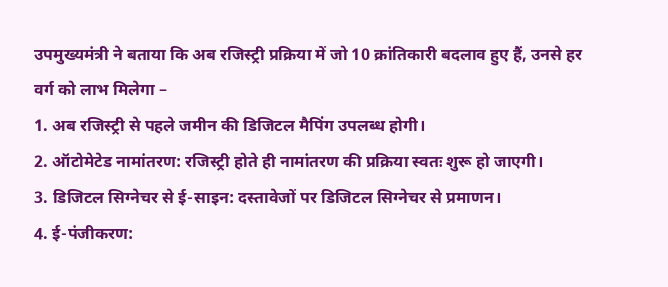उपमुख्यमंत्री ने बताया कि अब रजिस्ट्री प्रक्रिया में जो 10 क्रांतिकारी बदलाव हुए हैं, उनसे हर वर्ग को लाभ मिलेगा –
1. अब रजिस्ट्री से पहले जमीन की डिजिटल मैपिंग उपलब्ध होगी।
2. ऑटोमेटेड नामांतरण: रजिस्ट्री होते ही नामांतरण की प्रक्रिया स्वतः शुरू हो जाएगी।
3. डिजिटल सिग्नेचर से ई-साइन: दस्तावेजों पर डिजिटल सिग्नेचर से प्रमाणन।
4. ई-पंजीकरण: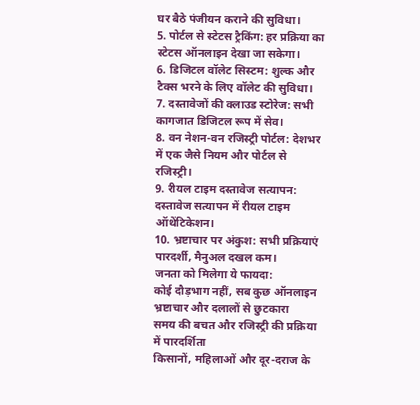घर बैठे पंजीयन कराने की सुविधा।
5. पोर्टल से स्टेटस ट्रैकिंग: हर प्रक्रिया का स्टेटस ऑनलाइन देखा जा सकेगा।
6. डिजिटल वॉलेट सिस्टम: शुल्क और टैक्स भरने के लिए वॉलेट की सुविधा।
7. दस्तावेजों की क्लाउड स्टोरेज: सभी कागजात डिजिटल रूप में सेव।
8. वन नेशन-वन रजिस्ट्री पोर्टल: देशभर में एक जैसे नियम और पोर्टल से रजिस्ट्री।
9. रीयल टाइम दस्तावेज सत्यापन: दस्तावेज सत्यापन में रीयल टाइम ऑथेंटिकेशन।
10. भ्रष्टाचार पर अंकुश: सभी प्रक्रियाएं पारदर्शी, मैनुअल दखल कम।
जनता को मिलेगा ये फायदा:
कोई दौड़भाग नहीं, सब कुछ ऑनलाइन
भ्रष्टाचार और दलालों से छुटकारा
समय की बचत और रजिस्ट्री की प्रक्रिया में पारदर्शिता
किसानों, महिलाओं और दूर-दराज के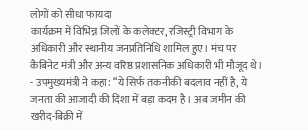लोगों को सीधा फायदा
कार्यक्रम में विभिन्न जिलों के कलेक्टर, रजिस्ट्री विभाग के अधिकारी और स्थानीय जनप्रतिनिधि शामिल हुए। मंच पर कैबिनेट मंत्री और अन्य वरिष्ठ प्रशासनिक अधिकारी भी मौजूद थे।
- उपमुख्यमंत्री ने कहा: “ये सिर्फ तकनीकी बदलाव नहीं है, ये जनता की आजादी की दिशा में बड़ा कदम है। अब जमीन की खरीद-बिक्री में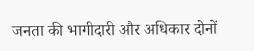जनता की भागीदारी और अधिकार दोनों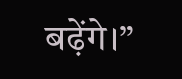बढ़ेंगे।”